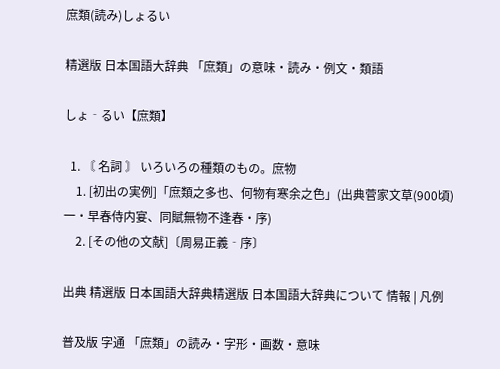庶類(読み)しょるい

精選版 日本国語大辞典 「庶類」の意味・読み・例文・類語

しょ‐るい【庶類】

  1. 〘 名詞 〙 いろいろの種類のもの。庶物
    1. [初出の実例]「庶類之多也、何物有寒余之色」(出典菅家文草(900頃)一・早春侍内宴、同賦無物不逢春・序)
    2. [その他の文献]〔周易正義‐序〕

出典 精選版 日本国語大辞典精選版 日本国語大辞典について 情報 | 凡例

普及版 字通 「庶類」の読み・字形・画数・意味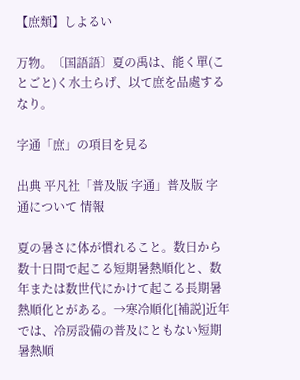【庶類】しよるい

万物。〔国語語〕夏の禹は、能く單(ことごと)く水土らげ、以て庶を品處するなり。

字通「庶」の項目を見る

出典 平凡社「普及版 字通」普及版 字通について 情報

夏の暑さに体が慣れること。数日から数十日間で起こる短期暑熱順化と、数年または数世代にかけて起こる長期暑熱順化とがある。→寒冷順化[補説]近年では、冷房設備の普及にともない短期暑熱順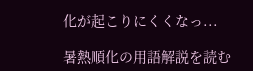化が起こりにくくなっ...

暑熱順化の用語解説を読む